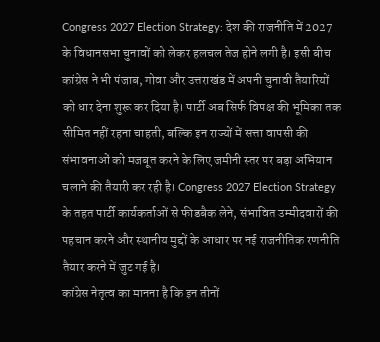Congress 2027 Election Strategy: देश की राजनीति में 2027 के विधानसभा चुनावों को लेकर हलचल तेज होने लगी है। इसी बीच कांग्रेस ने भी पंजाब, गोवा और उत्तराखंड में अपनी चुनावी तैयारियों को धार देना शुरू कर दिया है। पार्टी अब सिर्फ विपक्ष की भूमिका तक सीमित नहीं रहना चाहती, बल्कि इन राज्यों में सत्ता वापसी की संभावनाओं को मजबूत करने के लिए जमीनी स्तर पर बड़ा अभियान चलाने की तैयारी कर रही है। Congress 2027 Election Strategy के तहत पार्टी कार्यकर्ताओं से फीडबैक लेने, संभावित उम्मीदवारों की पहचान करने और स्थानीय मुद्दों के आधार पर नई राजनीतिक रणनीति तैयार करने में जुट गई है।
कांग्रेस नेतृत्व का मानना है कि इन तीनों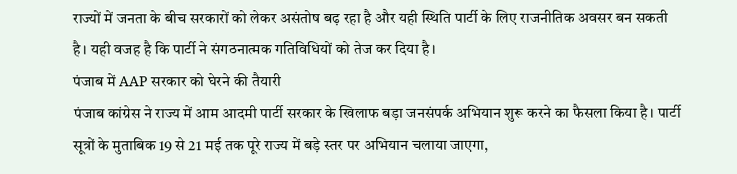राज्यों में जनता के बीच सरकारों को लेकर असंतोष बढ़ रहा है और यही स्थिति पार्टी के लिए राजनीतिक अवसर बन सकती है। यही वजह है कि पार्टी ने संगठनात्मक गतिविधियों को तेज कर दिया है।
पंजाब में AAP सरकार को घेरने की तैयारी
पंजाब कांग्रेस ने राज्य में आम आदमी पार्टी सरकार के खिलाफ बड़ा जनसंपर्क अभियान शुरू करने का फैसला किया है। पार्टी सूत्रों के मुताबिक 19 से 21 मई तक पूरे राज्य में बड़े स्तर पर अभियान चलाया जाएगा,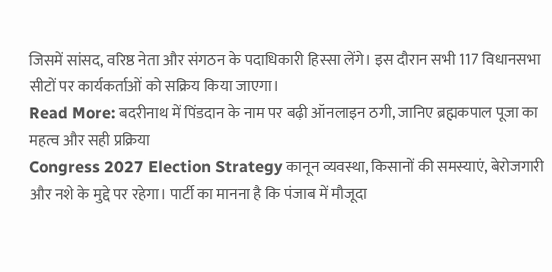जिसमें सांसद, वरिष्ठ नेता और संगठन के पदाधिकारी हिस्सा लेंगे। इस दौरान सभी 117 विधानसभा सीटों पर कार्यकर्ताओं को सक्रिय किया जाएगा।
Read More: बदरीनाथ में पिंडदान के नाम पर बढ़ी ऑनलाइन ठगी, जानिए ब्रह्मकपाल पूजा का महत्व और सही प्रक्रिया
Congress 2027 Election Strategy कानून व्यवस्था, किसानों की समस्याएं, बेरोजगारी और नशे के मुद्दे पर रहेगा। पार्टी का मानना है कि पंजाब में मौजूदा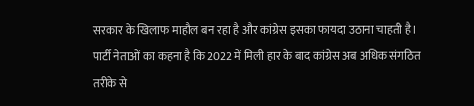सरकार के खिलाफ माहौल बन रहा है और कांग्रेस इसका फायदा उठाना चाहती है।
पार्टी नेताओं का कहना है कि 2022 में मिली हार के बाद कांग्रेस अब अधिक संगठित तरीके से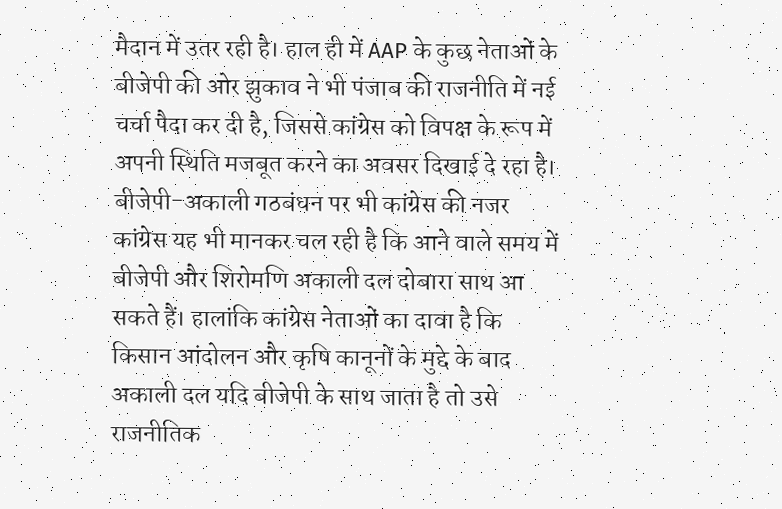मैदान में उतर रही है। हाल ही में AAP के कुछ नेताओं के बीजेपी की ओर झुकाव ने भी पंजाब की राजनीति में नई चर्चा पैदा कर दी है, जिससे कांग्रेस को विपक्ष के रूप में अपनी स्थिति मजबूत करने का अवसर दिखाई दे रहा है।
बीजेपी-अकाली गठबंधन पर भी कांग्रेस की नजर
कांग्रेस यह भी मानकर चल रही है कि आने वाले समय में बीजेपी और शिरोमणि अकाली दल दोबारा साथ आ सकते हैं। हालांकि कांग्रेस नेताओं का दावा है कि किसान आंदोलन और कृषि कानूनों के मुद्दे के बाद अकाली दल यदि बीजेपी के साथ जाता है तो उसे राजनीतिक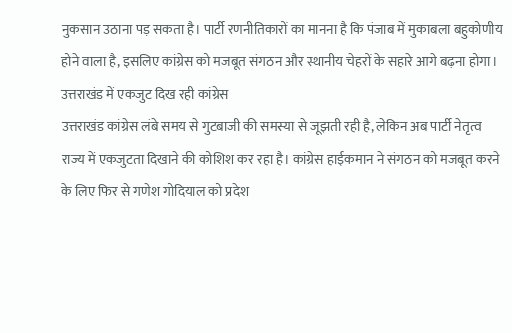नुकसान उठाना पड़ सकता है। पार्टी रणनीतिकारों का मानना है कि पंजाब में मुकाबला बहुकोणीय होने वाला है, इसलिए कांग्रेस को मजबूत संगठन और स्थानीय चेहरों के सहारे आगे बढ़ना होगा।
उत्तराखंड में एकजुट दिख रही कांग्रेस
उत्तराखंड कांग्रेस लंबे समय से गुटबाजी की समस्या से जूझती रही है, लेकिन अब पार्टी नेतृत्व राज्य में एकजुटता दिखाने की कोशिश कर रहा है। कांग्रेस हाईकमान ने संगठन को मजबूत करने के लिए फिर से गणेश गोदियाल को प्रदेश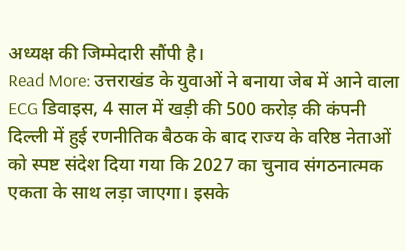अध्यक्ष की जिम्मेदारी सौंपी है।
Read More: उत्तराखंड के युवाओं ने बनाया जेब में आने वाला ECG डिवाइस, 4 साल में खड़ी की 500 करोड़ की कंपनी
दिल्ली में हुई रणनीतिक बैठक के बाद राज्य के वरिष्ठ नेताओं को स्पष्ट संदेश दिया गया कि 2027 का चुनाव संगठनात्मक एकता के साथ लड़ा जाएगा। इसके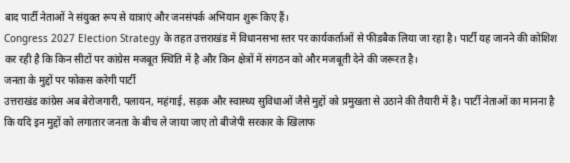बाद पार्टी नेताओं ने संयुक्त रूप से यात्राएं और जनसंपर्क अभियान शुरू किए हैं।
Congress 2027 Election Strategy के तहत उत्तराखंड में विधानसभा स्तर पर कार्यकर्ताओं से फीडबैक लिया जा रहा है। पार्टी यह जानने की कोशिश कर रही है कि किन सीटों पर कांग्रेस मजबूत स्थिति में है और किन क्षेत्रों में संगठन को और मजबूती देने की जरूरत है।
जनता के मुद्दों पर फोकस करेगी पार्टी
उत्तराखंड कांग्रेस अब बेरोजगारी, पलायन, महंगाई, सड़क और स्वास्थ्य सुविधाओं जैसे मुद्दों को प्रमुखता से उठाने की तैयारी में है। पार्टी नेताओं का मानना है कि यदि इन मुद्दों को लगातार जनता के बीच ले जाया जाए तो बीजेपी सरकार के खिलाफ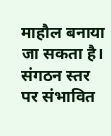माहौल बनाया जा सकता है।
संगठन स्तर पर संभावित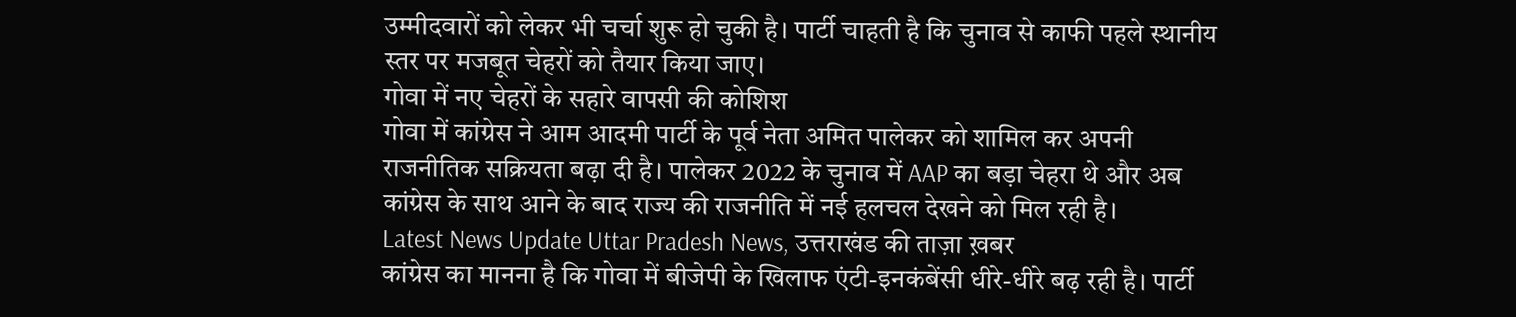उम्मीदवारों को लेकर भी चर्चा शुरू हो चुकी है। पार्टी चाहती है कि चुनाव से काफी पहले स्थानीय स्तर पर मजबूत चेहरों को तैयार किया जाए।
गोवा में नए चेहरों के सहारे वापसी की कोशिश
गोवा में कांग्रेस ने आम आदमी पार्टी के पूर्व नेता अमित पालेकर को शामिल कर अपनी राजनीतिक सक्रियता बढ़ा दी है। पालेकर 2022 के चुनाव में AAP का बड़ा चेहरा थे और अब कांग्रेस के साथ आने के बाद राज्य की राजनीति में नई हलचल देखने को मिल रही है।
Latest News Update Uttar Pradesh News, उत्तराखंड की ताज़ा ख़बर
कांग्रेस का मानना है कि गोवा में बीजेपी के खिलाफ एंटी-इनकंबेंसी धीरे-धीरे बढ़ रही है। पार्टी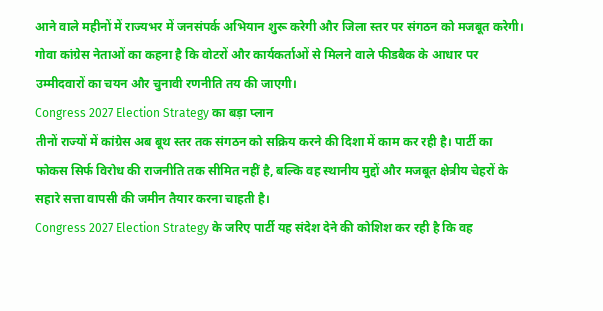आने वाले महीनों में राज्यभर में जनसंपर्क अभियान शुरू करेगी और जिला स्तर पर संगठन को मजबूत करेगी।
गोवा कांग्रेस नेताओं का कहना है कि वोटरों और कार्यकर्ताओं से मिलने वाले फीडबैक के आधार पर उम्मीदवारों का चयन और चुनावी रणनीति तय की जाएगी।
Congress 2027 Election Strategy का बड़ा प्लान
तीनों राज्यों में कांग्रेस अब बूथ स्तर तक संगठन को सक्रिय करने की दिशा में काम कर रही है। पार्टी का फोकस सिर्फ विरोध की राजनीति तक सीमित नहीं है, बल्कि वह स्थानीय मुद्दों और मजबूत क्षेत्रीय चेहरों के सहारे सत्ता वापसी की जमीन तैयार करना चाहती है।
Congress 2027 Election Strategy के जरिए पार्टी यह संदेश देने की कोशिश कर रही है कि वह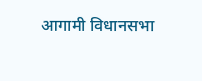आगामी विधानसभा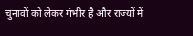चुनावों को लेकर गंभीर है और राज्यों में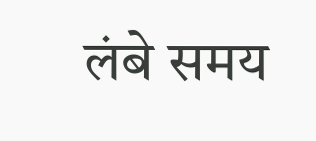लंबे समय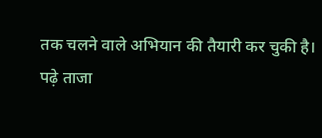तक चलने वाले अभियान की तैयारी कर चुकी है।
पढ़े ताजा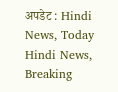अपडेट : Hindi News, Today Hindi News, Breaking